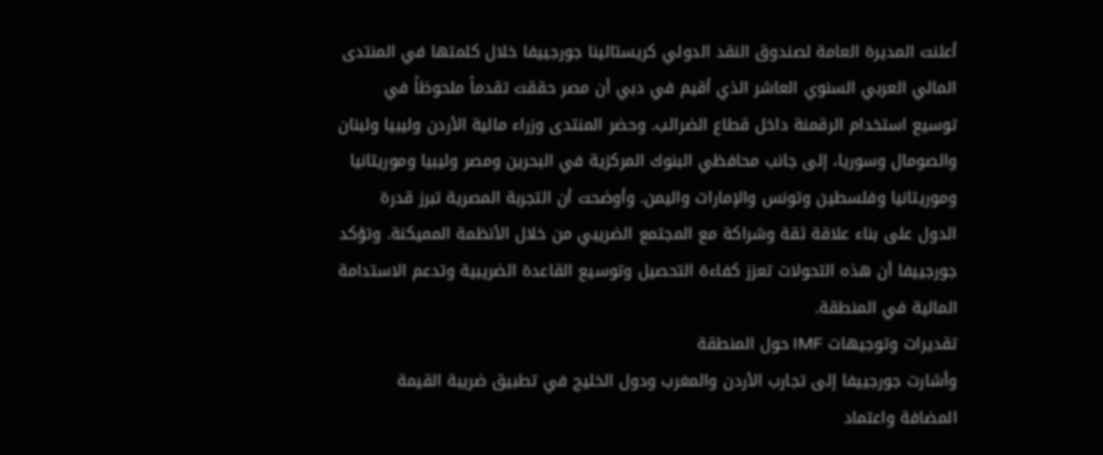أعلنت المديرة العامة لصندوق النقد الدولي كريستالينا جورجييفا خلال كلمتها في المنتدى المالي العربي السنوي العاشر الذي أقيم في دبي أن مصر حققت تقدماً ملحوظاً في توسيع استخدام الرقمنة داخل قطاع الضرائب. وحضر المنتدى وزراء مالية الأردن وليبيا ولبنان والصومال وسوريا، إلى جانب محافظي البنوك المركزية في البحرين ومصر وليبيا وموريتانيا وموريتانيا وفلسطين وتونس والإمارات واليمن. وأوضحت أن التجربة المصرية تبرز قدرة الدول على بناء علاقة ثقة وشراكة مع المجتمع الضريبي من خلال الأنظمة المميكنة. وتؤكد جورجييفا أن هذه التحولات تعزز كفاءة التحصيل وتوسيع القاعدة الضريبية وتدعم الاستدامة المالية في المنطقة.
تقديرات وتوجيهات IMF حول المنطقة
وأشارت جورجييفا إلى تجارب الأردن والمغرب ودول الخليج في تطبيق ضريبة القيمة المضافة واعتماد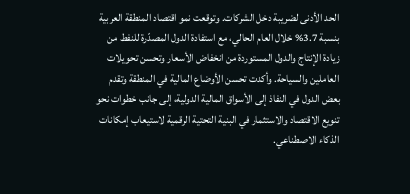الحد الأدنى لضريبة دخل الشركات. وتوقعت نمو اقتصاد المنطقة العربية بنسبة 3.7% خلال العام الحالي، مع استفادة الدول المصدّرة للنفط من زيادة الإنتاج والدول المستوردة من انخفاض الأسعار وتحسن تحويلات العاملين والسياحة. وأكدت تحسن الأوضاع المالية في المنطقة وتقدم بعض الدول في النفاذ إلى الأسواق المالية الدولية، إلى جانب خطوات نحو تنويع الاقتصاد والاستثمار في البنية التحتية الرقمية لاستيعاب إمكانات الذكاء الاصطناعي.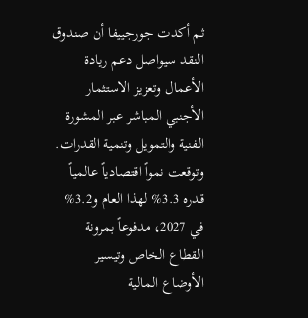ثم أكدت جورجييفا أن صندوق النقد سيواصل دعم ريادة الأعمال وتعزيز الاستثمار الأجنبي المباشر عبر المشورة الفنية والتمويل وتنمية القدرات. وتوقعت نمواً اقتصادياً عالمياً قدره 3.3% لهذا العام و3.2% في 2027، مدفوعاً بمرونة القطاع الخاص وتيسير الأوضاع المالية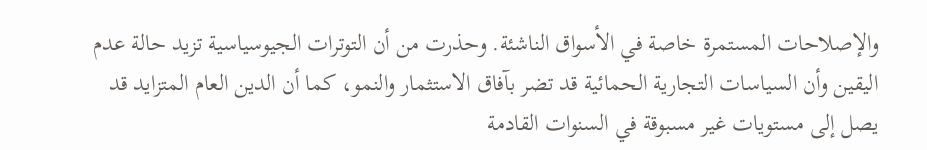والإصلاحات المستمرة خاصة في الأسواق الناشئة. وحذرت من أن التوترات الجيوسياسية تزيد حالة عدم اليقين وأن السياسات التجارية الحمائية قد تضر بآفاق الاستثمار والنمو، كما أن الدين العام المتزايد قد يصل إلى مستويات غير مسبوقة في السنوات القادمة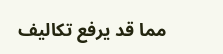مما قد يرفع تكاليف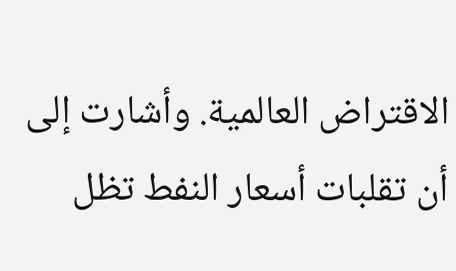الاقتراض العالمية. وأشارت إلى أن تقلبات أسعار النفط تظل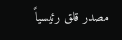مصدر قلق رئيسياً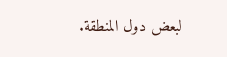لبعض دول المنطقة.